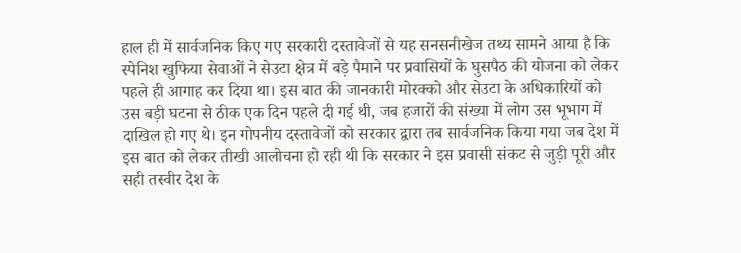हाल ही में सार्वजनिक किए गए सरकारी दस्तावेजों से यह सनसनीखेज तथ्य सामने आया है कि स्पेनिश खुफिया सेवाओं ने सेउटा क्षेत्र में बड़े पैमाने पर प्रवासियों के घुसपैठ की योजना को लेकर पहले ही आगाह कर दिया था। इस बात की जानकारी मोरक्को और सेउटा के अधिकारियों को उस बड़ी घटना से ठीक एक दिन पहले दी गई थी, जब हजारों की संख्या में लोग उस भूभाग में दाखिल हो गए थे। इन गोपनीय दस्तावेजों को सरकार द्वारा तब सार्वजनिक किया गया जब देश में इस बात को लेकर तीखी आलोचना हो रही थी कि सरकार ने इस प्रवासी संकट से जुड़ी पूरी और सही तस्वीर देश के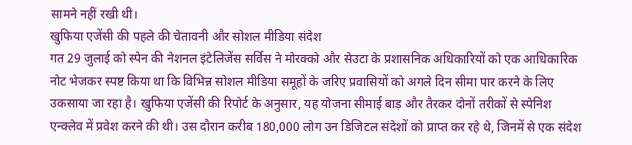सामने नहीं रखी थी।
खुफिया एजेंसी की पहले की चेतावनी और सोशल मीडिया संदेश
गत 29 जुलाई को स्पेन की नेशनल इंटेलिजेंस सर्विस ने मोरक्को और सेउटा के प्रशासनिक अधिकारियों को एक आधिकारिक नोट भेजकर स्पष्ट किया था कि विभिन्न सोशल मीडिया समूहों के जरिए प्रवासियों को अगले दिन सीमा पार करने के लिए उकसाया जा रहा है। खुफिया एजेंसी की रिपोर्ट के अनुसार, यह योजना सीमाई बाड़ और तैरकर दोनों तरीकों से स्पेनिश एन्क्लेव में प्रवेश करने की थी। उस दौरान करीब 180,000 लोग उन डिजिटल संदेशों को प्राप्त कर रहे थे, जिनमें से एक संदेश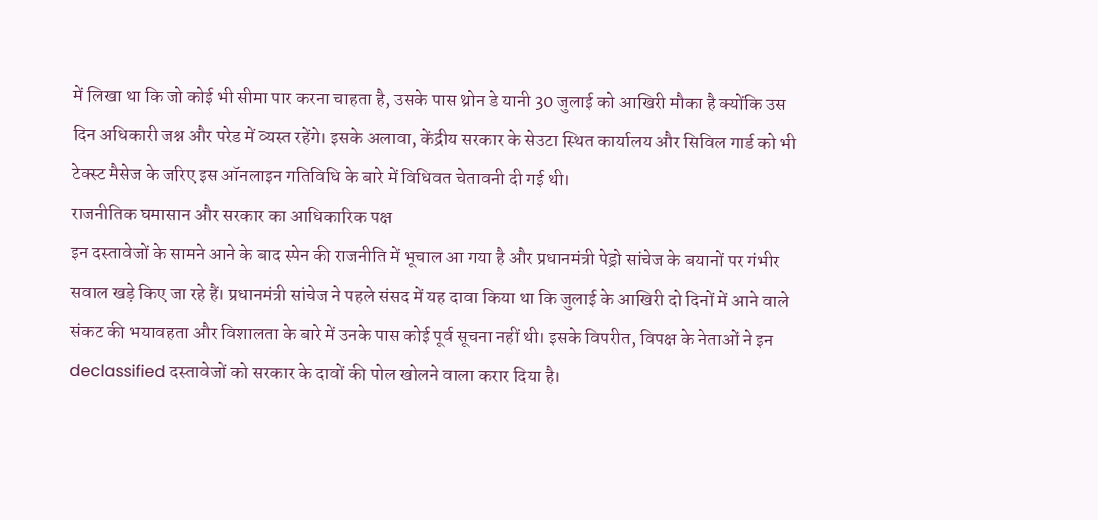में लिखा था कि जो कोई भी सीमा पार करना चाहता है, उसके पास थ्रोन डे यानी 30 जुलाई को आखिरी मौका है क्योंकि उस दिन अधिकारी जश्न और परेड में व्यस्त रहेंगे। इसके अलावा, केंद्रीय सरकार के सेउटा स्थित कार्यालय और सिविल गार्ड को भी टेक्स्ट मैसेज के जरिए इस ऑनलाइन गतिविधि के बारे में विधिवत चेतावनी दी गई थी।
राजनीतिक घमासान और सरकार का आधिकारिक पक्ष
इन दस्तावेजों के सामने आने के बाद स्पेन की राजनीति में भूचाल आ गया है और प्रधानमंत्री पेड्रो सांचेज के बयानों पर गंभीर सवाल खड़े किए जा रहे हैं। प्रधानमंत्री सांचेज ने पहले संसद में यह दावा किया था कि जुलाई के आखिरी दो दिनों में आने वाले संकट की भयावहता और विशालता के बारे में उनके पास कोई पूर्व सूचना नहीं थी। इसके विपरीत, विपक्ष के नेताओं ने इन declassified दस्तावेजों को सरकार के दावों की पोल खोलने वाला करार दिया है।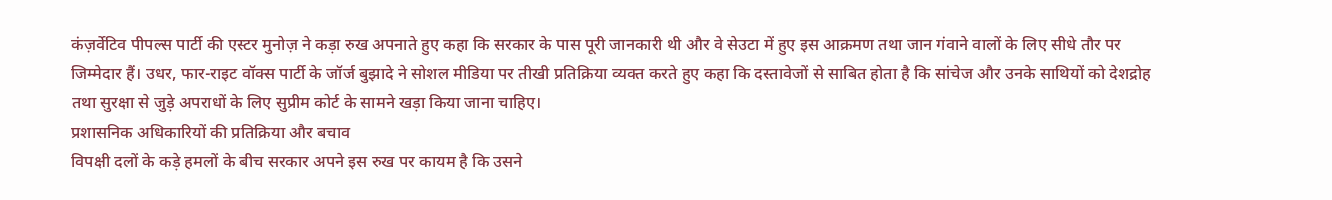कंज़र्वेटिव पीपल्स पार्टी की एस्टर मुनोज़ ने कड़ा रुख अपनाते हुए कहा कि सरकार के पास पूरी जानकारी थी और वे सेउटा में हुए इस आक्रमण तथा जान गंवाने वालों के लिए सीधे तौर पर जिम्मेदार हैं। उधर, फार-राइट वॉक्स पार्टी के जॉर्ज बुझादे ने सोशल मीडिया पर तीखी प्रतिक्रिया व्यक्त करते हुए कहा कि दस्तावेजों से साबित होता है कि सांचेज और उनके साथियों को देशद्रोह तथा सुरक्षा से जुड़े अपराधों के लिए सुप्रीम कोर्ट के सामने खड़ा किया जाना चाहिए।
प्रशासनिक अधिकारियों की प्रतिक्रिया और बचाव
विपक्षी दलों के कड़े हमलों के बीच सरकार अपने इस रुख पर कायम है कि उसने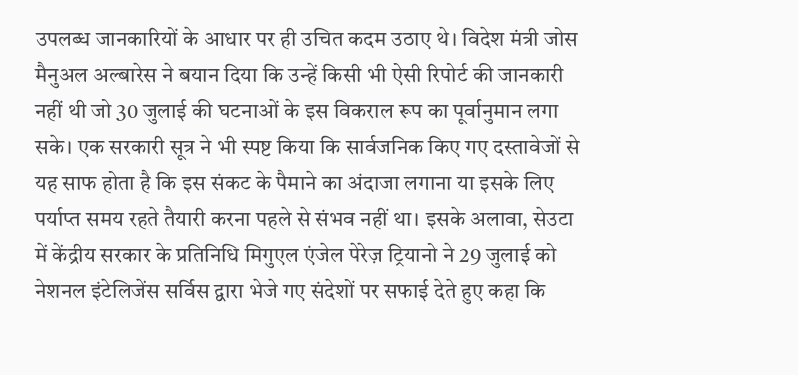उपलब्ध जानकारियों के आधार पर ही उचित कदम उठाए थे। विदेश मंत्री जोस मैनुअल अल्बारेस ने बयान दिया कि उन्हें किसी भी ऐसी रिपोर्ट की जानकारी नहीं थी जो 30 जुलाई की घटनाओं के इस विकराल रूप का पूर्वानुमान लगा सके। एक सरकारी सूत्र ने भी स्पष्ट किया कि सार्वजनिक किए गए दस्तावेजों से यह साफ होता है कि इस संकट के पैमाने का अंदाजा लगाना या इसके लिए पर्याप्त समय रहते तैयारी करना पहले से संभव नहीं था। इसके अलावा, सेउटा में केंद्रीय सरकार के प्रतिनिधि मिगुएल एंजेल पेरेज़ ट्रियानो ने 29 जुलाई को नेशनल इंटेलिजेंस सर्विस द्वारा भेजे गए संदेशों पर सफाई देते हुए कहा कि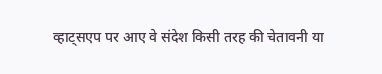व्हाट्सएप पर आए वे संदेश किसी तरह की चेतावनी या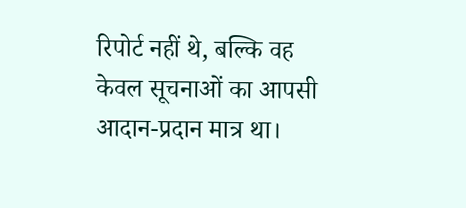रिपोर्ट नहीं थे, बल्कि वह केवल सूचनाओं का आपसी आदान-प्रदान मात्र था।